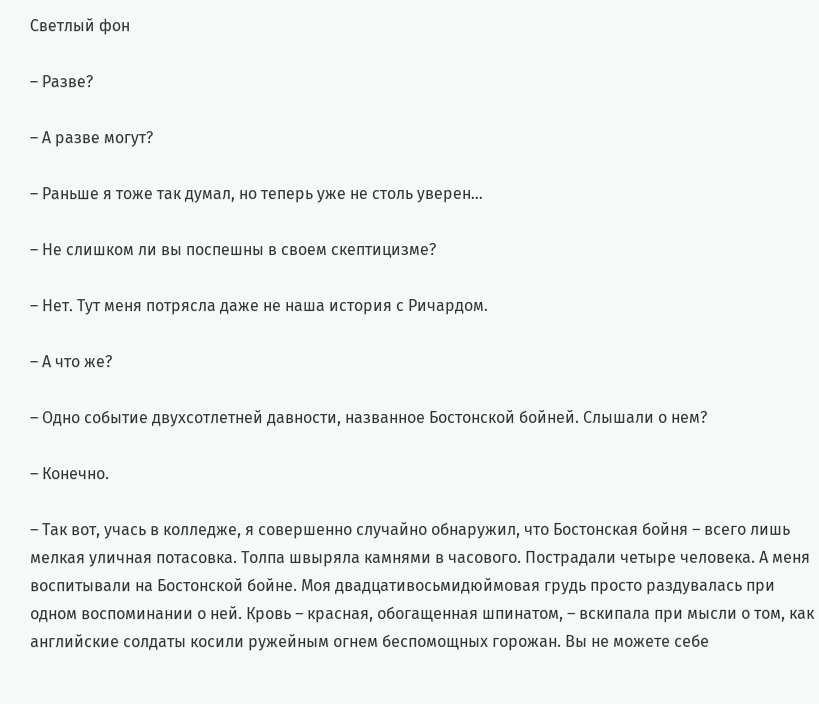Светлый фон

– Разве?

– А разве могут?

– Раньше я тоже так думал, но теперь уже не столь уверен…

– Не слишком ли вы поспешны в своем скептицизме?

– Нет. Тут меня потрясла даже не наша история с Ричардом.

– А что же?

– Одно событие двухсотлетней давности, названное Бостонской бойней. Слышали о нем?

– Конечно.

– Так вот, учась в колледже, я совершенно случайно обнаружил, что Бостонская бойня – всего лишь мелкая уличная потасовка. Толпа швыряла камнями в часового. Пострадали четыре человека. А меня воспитывали на Бостонской бойне. Моя двадцативосьмидюймовая грудь просто раздувалась при одном воспоминании о ней. Кровь – красная, обогащенная шпинатом, – вскипала при мысли о том, как английские солдаты косили ружейным огнем беспомощных горожан. Вы не можете себе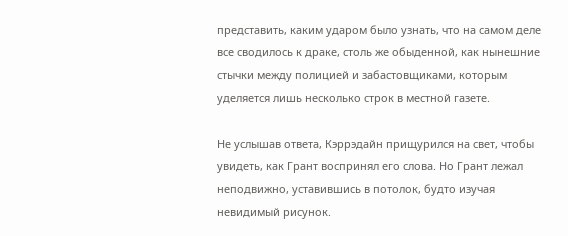представить, каким ударом было узнать, что на самом деле все сводилось к драке, столь же обыденной, как нынешние стычки между полицией и забастовщиками, которым уделяется лишь несколько строк в местной газете.

Не услышав ответа, Кэррэдайн прищурился на свет, чтобы увидеть, как Грант воспринял его слова. Но Грант лежал неподвижно, уставившись в потолок, будто изучая невидимый рисунок.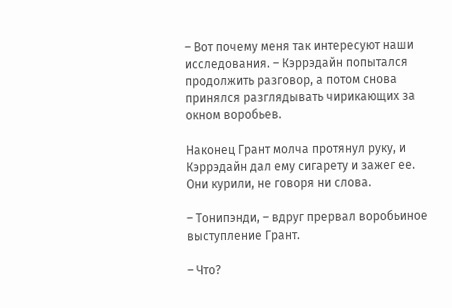– Вот почему меня так интересуют наши исследования. – Кэррэдайн попытался продолжить разговор, а потом снова принялся разглядывать чирикающих за окном воробьев.

Наконец Грант молча протянул руку, и Кэррэдайн дал ему сигарету и зажег ее. Они курили, не говоря ни слова.

– Тонипэнди, – вдруг прервал воробьиное выступление Грант.

– Что?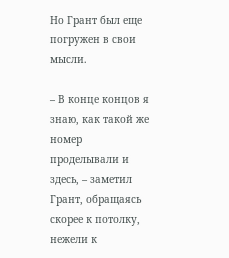Но Грант был еще погружен в свои мысли.

– В конце концов я знаю, как такой же номер проделывали и здесь, – заметил Грант, обращаясь скорее к потолку, нежели к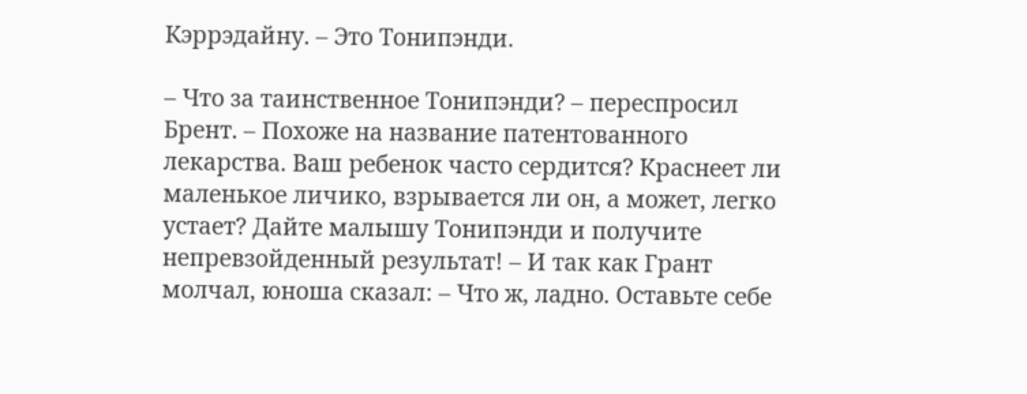Кэррэдайну. – Это Тонипэнди.

– Что за таинственное Тонипэнди? – переспросил Брент. – Похоже на название патентованного лекарства. Ваш ребенок часто сердится? Краснеет ли маленькое личико, взрывается ли он, а может, легко устает? Дайте малышу Тонипэнди и получите непревзойденный результат! – И так как Грант молчал, юноша сказал: – Что ж, ладно. Оставьте себе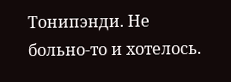Тонипэнди. Не больно-то и хотелось.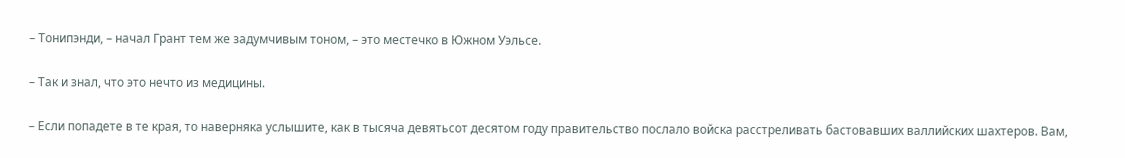– Тонипэнди, – начал Грант тем же задумчивым тоном, – это местечко в Южном Уэльсе.

– Так и знал, что это нечто из медицины.

– Если попадете в те края, то наверняка услышите, как в тысяча девятьсот десятом году правительство послало войска расстреливать бастовавших валлийских шахтеров. Вам,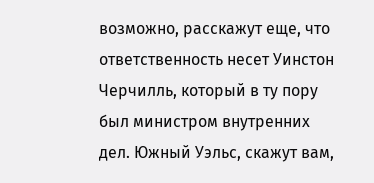возможно, расскажут еще, что ответственность несет Уинстон Черчилль, который в ту пору был министром внутренних дел. Южный Уэльс, скажут вам,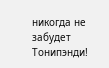никогда не забудет Тонипэнди!